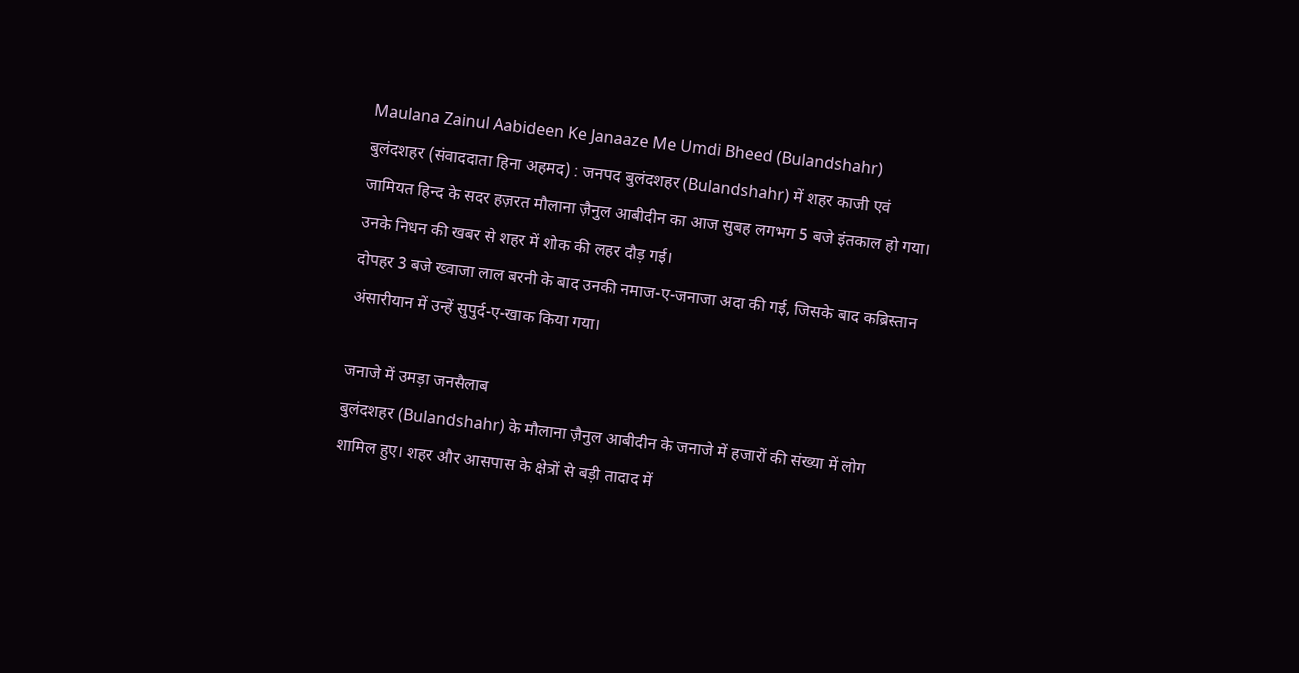Maulana Zainul Aabideen Ke Janaaze Me Umdi Bheed (Bulandshahr)
बुलंदशहर (संवाददाता हिना अहमद) : जनपद बुलंदशहर (Bulandshahr) में शहर काजी एवं जामियत हिन्द के सदर हज़रत मौलाना ज़ैनुल आबीदीन का आज सुबह लगभग 5 बजे इंतकाल हो गया। उनके निधन की खबर से शहर में शोक की लहर दौड़ गई।
दोपहर 3 बजे ख्वाजा लाल बरनी के बाद उनकी नमाज-ए-जनाजा अदा की गई, जिसके बाद कब्रिस्तान अंसारीयान में उन्हें सुपुर्द-ए-खाक किया गया।

जनाजे में उमड़ा जनसैलाब
बुलंदशहर (Bulandshahr) के मौलाना ज़ैनुल आबीदीन के जनाजे में हजारों की संख्या में लोग शामिल हुए। शहर और आसपास के क्षेत्रों से बड़ी तादाद में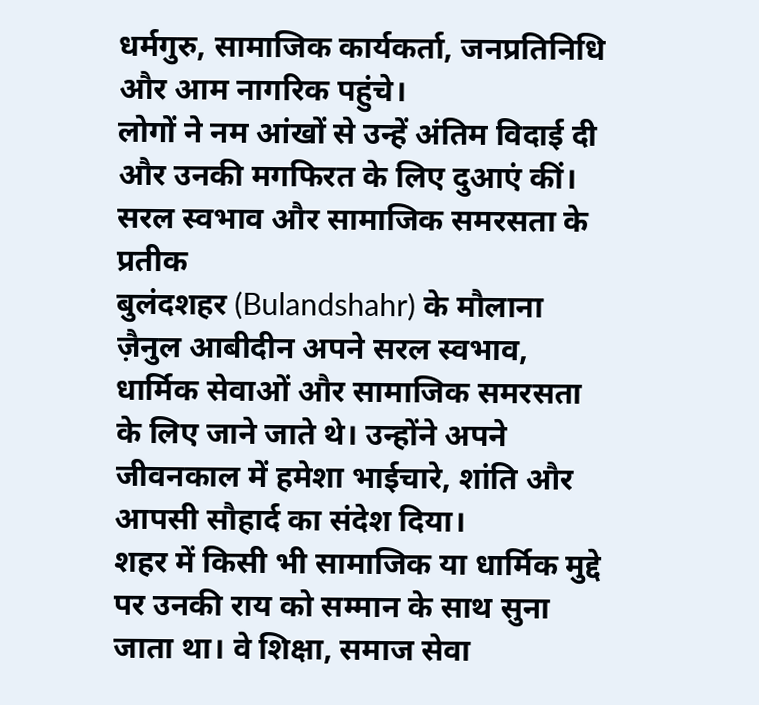धर्मगुरु, सामाजिक कार्यकर्ता, जनप्रतिनिधि और आम नागरिक पहुंचे।
लोगों ने नम आंखों से उन्हें अंतिम विदाई दी और उनकी मगफिरत के लिए दुआएं कीं।
सरल स्वभाव और सामाजिक समरसता के प्रतीक
बुलंदशहर (Bulandshahr) के मौलाना ज़ैनुल आबीदीन अपने सरल स्वभाव, धार्मिक सेवाओं और सामाजिक समरसता के लिए जाने जाते थे। उन्होंने अपने जीवनकाल में हमेशा भाईचारे, शांति और आपसी सौहार्द का संदेश दिया।
शहर में किसी भी सामाजिक या धार्मिक मुद्दे पर उनकी राय को सम्मान के साथ सुना जाता था। वे शिक्षा, समाज सेवा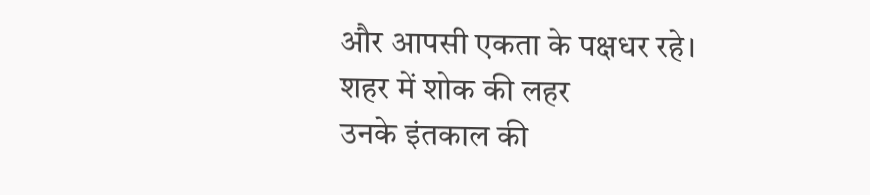और आपसी एकता के पक्षधर रहे।
शहर में शोक की लहर
उनके इंतकाल की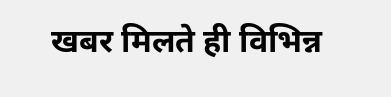खबर मिलते ही विभिन्न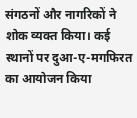संगठनों और नागरिकों ने शोक व्यक्त किया। कई स्थानों पर दुआ-ए-मगफिरत का आयोजन किया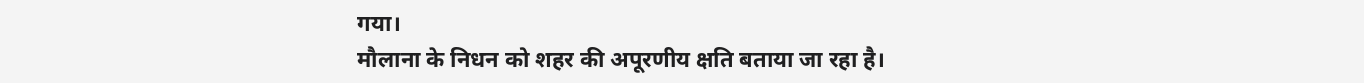गया।
मौलाना के निधन को शहर की अपूरणीय क्षति बताया जा रहा है।